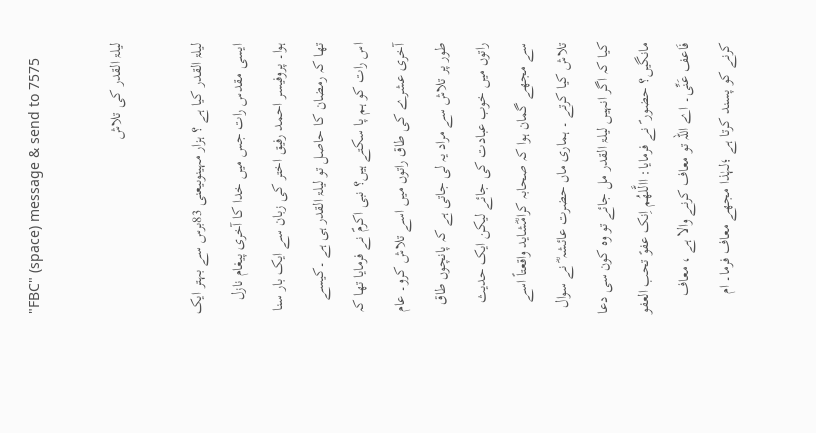"FBC" (space) message & send to 7575

لیلۃ القدر کی تلاش

لیلۃ القدر کیا ہے ؟ ہزار مہینوںیعنی 83برس سے بہتر ایک ایسی مقدس رات جس میں خدا کا آخری پیغام نازل ہوا۔ پروفیسر احمد رفیق اختر کی زبان سے ایک بار سنا تھا کہ رمضان کا حاصل تو لیلۃ القدر ہی ہے ۔کیسے اس رات کو ہم پا سکتے ہیں؟ نبی اکرمؐ نے فرمایا تھا کہ آخری عشرے کی طاق راتوں میں اسے تلاش کرو۔ عام طور پر تلاش سے مراد یہ لی جاتی ہے کہ پانچوں طاق راتوں میں خوب عبادت کی جائے لیکن ایک حدیث سے مجھے گمان ہوا کہ صحابہ کرامؓشاید واقعتاً اسے تلاش کیا کرتے ۔ ہماری ماں حضرت عائشہ ؓ نے سوال کیا کہ اگر انہیں لیلۃ القدر مل جائے تو وہ کون سی دعا مانگیں؟ حضور ؐ نے فرمایا: االَّلھُم اِنک عفوً تحب العفو فَاعف عَنِّی۔ اے اللہ تو معاف کرنے والا ہے ، معاف کرنے کو پسند کرتا ہے ؛لہٰذا مجھے معاف فرما۔ ام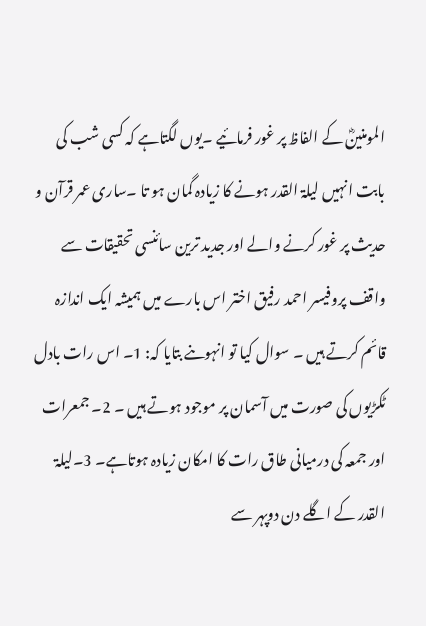المومنینؓ کے الفاظ پر غور فرمائیے ۔یوں لگتاہے کہ کسی شب کی بابت انہیں لیلۃ القدر ہونے کا زیادہ گمان ہو تا ۔ساری عمر قرآن و حدیث پر غور کرنے والے اور جدید ترین سائنسی تحقیقات سے واقف پروفیسر احمد رفیق اختر اس بارے میں ہمیشہ ایک اندازہ قائم کرتے ہیں ۔ سوال کیا تو انہوںنے بتایا کہ: 1۔ اس رات بادل ٹکڑیوں کی صورت میں آسمان پر موجود ہوتے ہیں ۔ 2۔ جمعرات اور جمعہ کی درمیانی طاق رات کا امکان زیادہ ہوتاہے۔ 3۔لیلۃ القدر کے اگلے دن دوپہر سے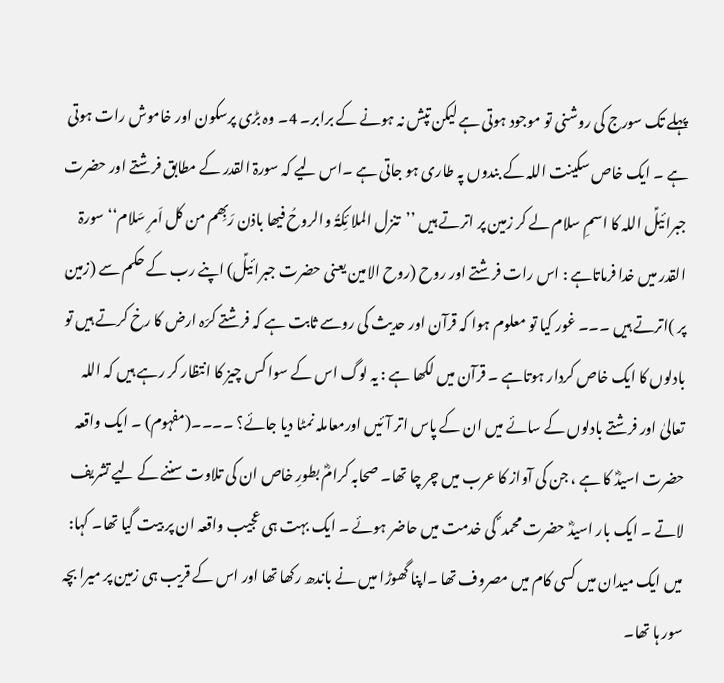پہلے تک سورج کی روشنی تو موجود ہوتی ہے لیکن تپش نہ ہونے کے برابر۔ 4۔ وہ بڑی پرسکون اور خاموش رات ہوتی ہے ۔ ایک خاص سکینت اللہ کے بندوں پہ طاری ہو جاتی ہے ۔اس لیے کہ سورۃ القدر کے مطابق فرشتے اور حضرت جبرائیلؑ اللہ کا اسمِ سلام لے کر زمین پر اترتے ہیں ’’تنزل الملا ئِکۃُ والروحُ فیھا باذن رَبِھم من کل اَمرِ سَلام‘‘ سورۃ القدر میں خدا فرماتاہے : اس رات فرشتے اور روح (روح الامین یعنی حضرت جبرائیلؑ) اپنے رب کے حکم سے (زمین پر )اترتے ہیں ۔۔۔ غور کیا تو معلوم ہوا کہ قرآن اور حدیث کی روسے ثابت ہے کہ فرشتے کرّہ ارض کا رخ کرتے ہیں تو بادلوں کا ایک خاص کردار ہوتاہے ۔ قرآن میں لکھا ہے : یہ لوگ اس کے سوا کس چیز کا انتظار کر رہے ہیں کہ اللہ تعالیٰ اور فرشتے بادلوں کے سائے میں ان کے پاس اتر آئیں اورمعاملہ نمٹا دیا جائے؟ ۔۔۔۔(مفہوم) ۔ ایک واقعہ حضرت اسیدؓ کا ہے ، جن کی آواز کا عرب میں چر چا تھا۔ صحابہ کرامؓ بطورِ خاص ان کی تلاوت سننے کے لیے تشریف لاتے ۔ ایک بار اسیدؓ حضرت محمد ؐ کی خدمت میں حاضر ہوئے ۔ ایک بہت ہی عجیب واقعہ ان پر بیت گیا تھا۔ کہا: میں ایک میدان میں کسی کام میں مصروف تھا ۔اپنا گھوڑا میں نے باندھ رکھا تھا اور اس کے قریب ہی زمین پر میرا بچہ سور ہا تھا۔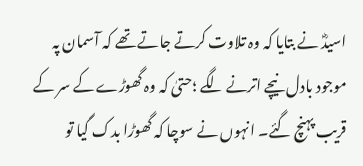اسیدؓ نے بتایا کہ وہ تلاوت کرتے جاتے تھے کہ آسمان پہ موجود بادل نیچے اترنے لگے ؛حتیٰ کہ وہ گھوڑے کے سر کے قریب پہنچ گئے۔ انہوں نے سوچا کہ گھوڑا بدک گیا تو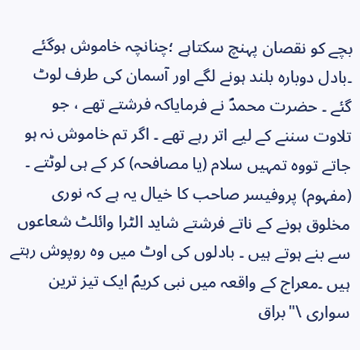بچے کو نقصان پہنچ سکتاہے ؛چنانچہ خاموش ہوگئے ۔بادل دوبارہ بلند ہونے لگے اور آسمان کی طرف لوٹ گئے ۔ حضرت محمدؐ نے فرمایاکہ فرشتے تھے ، جو تلاوت سننے کے لیے اتر رہے تھے ۔ اگر تم خاموش نہ ہو جاتے تووہ تمہیں سلام (یا مصافحہ) کر کے ہی لوٹتے ۔ (مفہوم) پروفیسر صاحب کا خیال یہ ہے کہ نوری مخلوق ہونے کے ناتے فرشتے شاید الٹرا وائلٹ شعاعوں سے بنے ہوتے ہیں ۔ بادلوں کی اوٹ میں وہ روپوش رہتے ہیں ۔معراج کے واقعہ میں نبی کریمؐ ایک تیز ترین سواری \"براق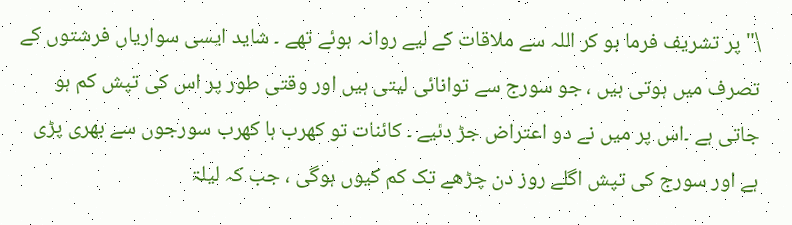\"پر تشریف فرما ہو کر اللہ سے ملاقات کے لیے روانہ ہوئے تھے ۔ شاید ایسی سواریاں فرشتوں کے تصرف میں ہوتی ہیں ، جو سورج سے توانائی لیتی ہیں اور وقتی طور پر اس کی تپش کم ہو جاتی ہے ۔اس پر میں نے دو اعتراض جڑ دئیے ۔ کائنات تو کھرب ہا کھرب سورجوں سے بھری پڑی ہے اور سورج کی تپش اگلے روز دن چڑھے تک کم کیوں ہوگی ، جب کہ لیلۃ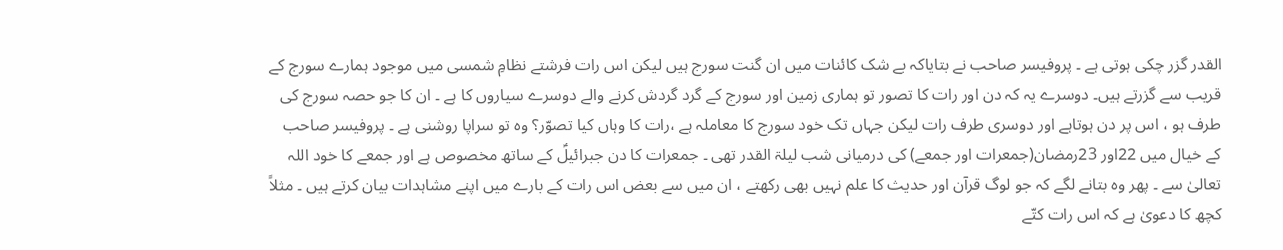القدر گزر چکی ہوتی ہے ۔ پروفیسر صاحب نے بتایاکہ بے شک کائنات میں ان گنت سورج ہیں لیکن اس رات فرشتے نظامِ شمسی میں موجود ہمارے سورج کے قریب سے گزرتے ہیں۔ دوسرے یہ کہ دن اور رات کا تصور تو ہماری زمین اور سورج کے گرد گردش کرنے والے دوسرے سیاروں کا ہے ۔ ان کا جو حصہ سورج کی طرف ہو ، اس پر دن ہوتاہے اور دوسری طرف رات لیکن جہاں تک خود سورج کا معاملہ ہے ،رات کا وہاں کیا تصوّر؟ وہ تو سراپا روشنی ہے ۔ پروفیسر صاحب کے خیال میں 22اور 23رمضان(جمعرات اور جمعے) کی درمیانی شب لیلۃ القدر تھی ۔ جمعرات کا دن جبرائیلؑ کے ساتھ مخصوص ہے اور جمعے کا خود اللہ تعالیٰ سے ۔ پھر وہ بتانے لگے کہ جو لوگ قرآن اور حدیث کا علم نہیں بھی رکھتے ، ان میں سے بعض اس رات کے بارے میں اپنے مشاہدات بیان کرتے ہیں ۔ مثلاً کچھ کا دعویٰ ہے کہ اس رات کتّے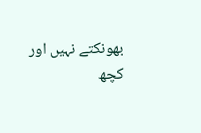بھونکتے نہیں اور کچھ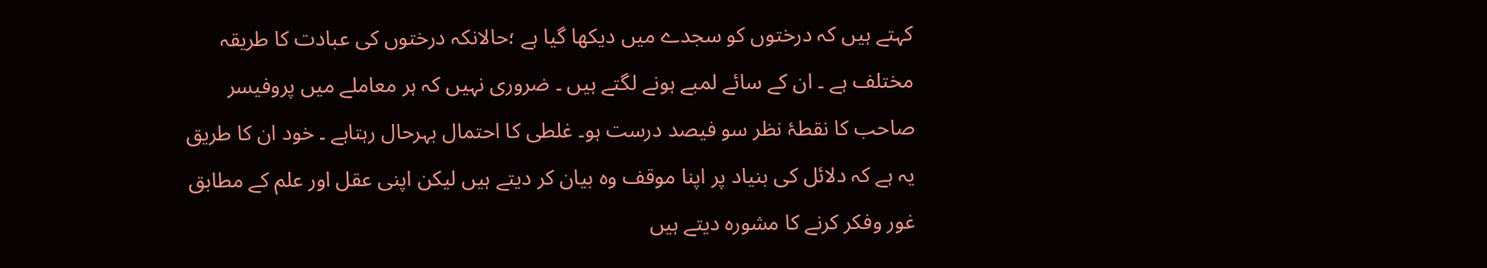کہتے ہیں کہ درختوں کو سجدے میں دیکھا گیا ہے ؛حالانکہ درختوں کی عبادت کا طریقہ مختلف ہے ۔ ان کے سائے لمبے ہونے لگتے ہیں ۔ ضروری نہیں کہ ہر معاملے میں پروفیسر صاحب کا نقطۂ نظر سو فیصد درست ہو۔ غلطی کا احتمال بہرحال رہتاہے ۔ خود ان کا طریق یہ ہے کہ دلائل کی بنیاد پر اپنا موقف وہ بیان کر دیتے ہیں لیکن اپنی عقل اور علم کے مطابق غور وفکر کرنے کا مشورہ دیتے ہیں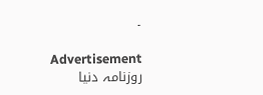۔

Advertisement
روزنامہ دنیا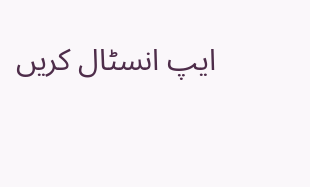ایپ انسٹال کریں